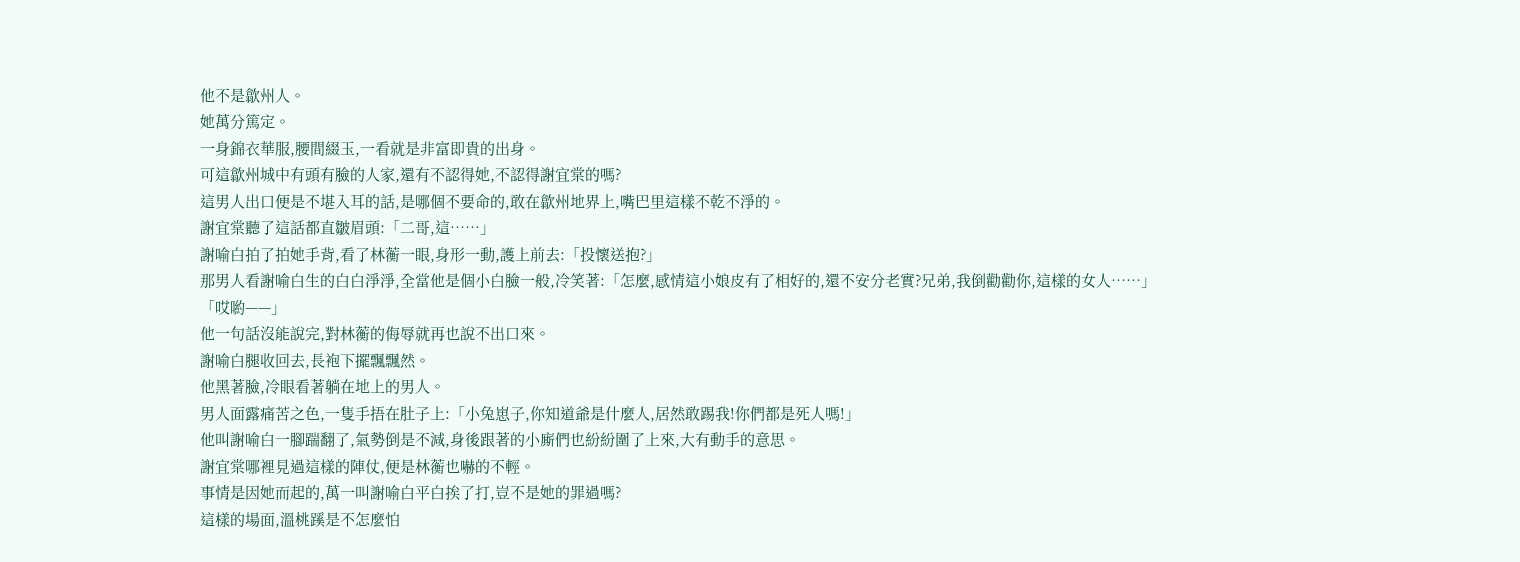他不是歙州人。
她萬分篤定。
一身錦衣華服,腰間綴玉,一看就是非富即貴的出身。
可這歙州城中有頭有臉的人家,還有不認得她,不認得謝宜棠的嗎?
這男人出口便是不堪入耳的話,是哪個不要命的,敢在歙州地界上,嘴巴里這樣不乾不淨的。
謝宜棠聽了這話都直皺眉頭:「二哥,這……」
謝喻白拍了拍她手背,看了林蘅一眼,身形一動,護上前去:「投懷送抱?」
那男人看謝喻白生的白白淨淨,全當他是個小白臉一般,冷笑著:「怎麼,感情這小娘皮有了相好的,還不安分老實?兄弟,我倒勸勸你,這樣的女人……」
「哎喲——」
他一句話沒能說完,對林蘅的侮辱就再也說不出口來。
謝喻白腿收回去,長袍下擺飄飄然。
他黑著臉,冷眼看著躺在地上的男人。
男人面露痛苦之色,一隻手捂在肚子上:「小兔崽子,你知道爺是什麼人,居然敢踢我!你們都是死人嗎!」
他叫謝喻白一腳踹翻了,氣勢倒是不減,身後跟著的小廝們也紛紛圍了上來,大有動手的意思。
謝宜棠哪裡見過這樣的陣仗,便是林蘅也嚇的不輕。
事情是因她而起的,萬一叫謝喻白平白挨了打,豈不是她的罪過嗎?
這樣的場面,溫桃蹊是不怎麼怕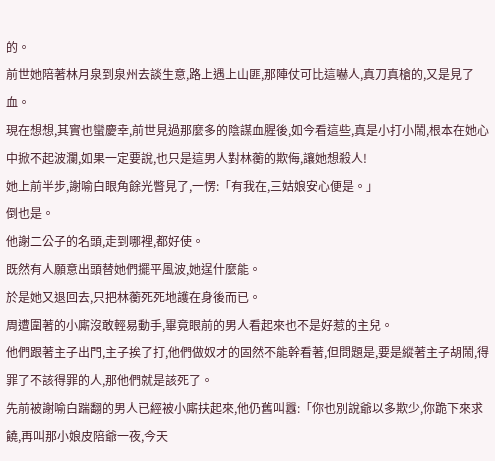的。
前世她陪著林月泉到泉州去談生意,路上遇上山匪,那陣仗可比這嚇人,真刀真槍的,又是見了血。
現在想想,其實也蠻慶幸,前世見過那麼多的陰謀血腥後,如今看這些,真是小打小鬧,根本在她心中掀不起波瀾,如果一定要說,也只是這男人對林蘅的欺侮,讓她想殺人!
她上前半步,謝喻白眼角餘光瞥見了,一愣:「有我在,三姑娘安心便是。」
倒也是。
他謝二公子的名頭,走到哪裡,都好使。
既然有人願意出頭替她們擺平風波,她逞什麼能。
於是她又退回去,只把林蘅死死地護在身後而已。
周遭圍著的小廝沒敢輕易動手,畢竟眼前的男人看起來也不是好惹的主兒。
他們跟著主子出門,主子挨了打,他們做奴才的固然不能幹看著,但問題是,要是縱著主子胡鬧,得罪了不該得罪的人,那他們就是該死了。
先前被謝喻白踹翻的男人已經被小廝扶起來,他仍舊叫囂:「你也別說爺以多欺少,你跪下來求饒,再叫那小娘皮陪爺一夜,今天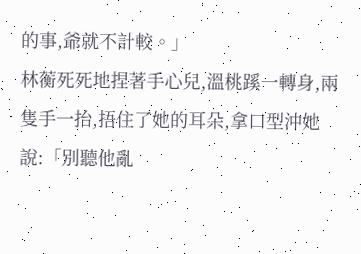的事,爺就不計較。」
林蘅死死地捏著手心兒,溫桃蹊一轉身,兩隻手一抬,捂住了她的耳朵,拿口型沖她說:「別聽他亂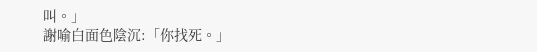叫。」
謝喻白面色陰沉:「你找死。」